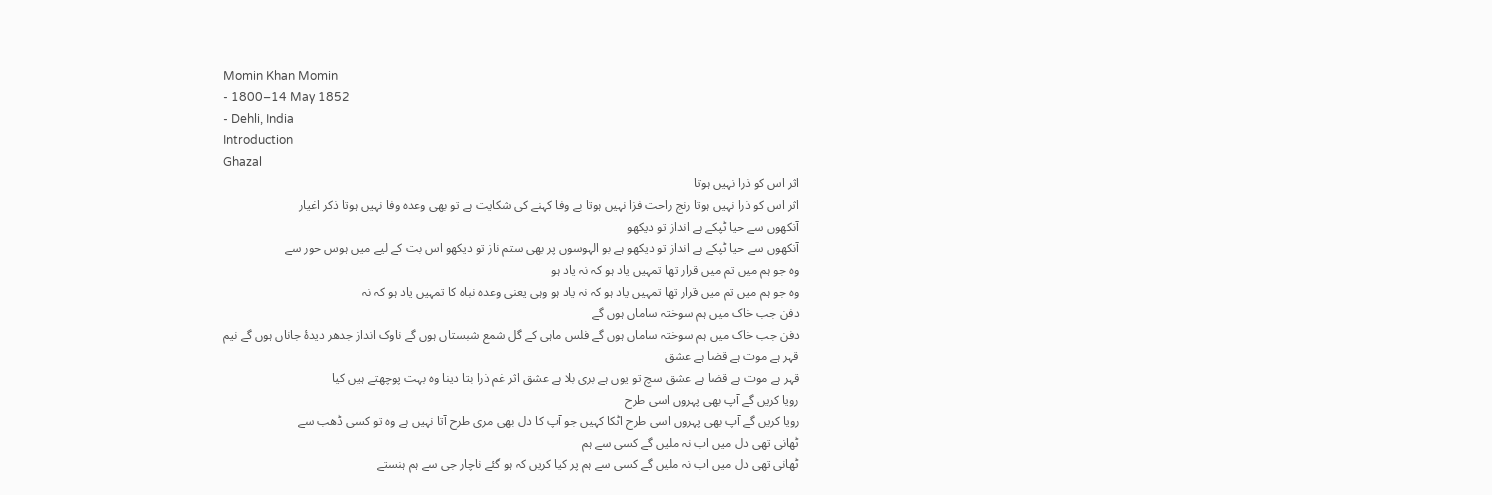Momin Khan Momin
- 1800–14 May 1852
- Dehli, India
Introduction
Ghazal
اثر اس کو ذرا نہیں ہوتا
اثر اس کو ذرا نہیں ہوتا رنج راحت فزا نہیں ہوتا بے وفا کہنے کی شکایت ہے تو بھی وعدہ وفا نہیں ہوتا ذکر اغیار
آنکھوں سے حیا ٹپکے ہے انداز تو دیکھو
آنکھوں سے حیا ٹپکے ہے انداز تو دیکھو ہے بو الہوسوں پر بھی ستم ناز تو دیکھو اس بت کے لیے میں ہوس حور سے
وہ جو ہم میں تم میں قرار تھا تمہیں یاد ہو کہ نہ یاد ہو
وہ جو ہم میں تم میں قرار تھا تمہیں یاد ہو کہ نہ یاد ہو وہی یعنی وعدہ نباہ کا تمہیں یاد ہو کہ نہ
دفن جب خاک میں ہم سوختہ ساماں ہوں گے
دفن جب خاک میں ہم سوختہ ساماں ہوں گے فلس ماہی کے گل شمع شبستاں ہوں گے ناوک انداز جدھر دیدۂ جاناں ہوں گے نیم
قہر ہے موت ہے قضا ہے عشق
قہر ہے موت ہے قضا ہے عشق سچ تو یوں ہے بری بلا ہے عشق اثر غم ذرا بتا دینا وہ بہت پوچھتے ہیں کیا
رویا کریں گے آپ بھی پہروں اسی طرح
رویا کریں گے آپ بھی پہروں اسی طرح اٹکا کہیں جو آپ کا دل بھی مری طرح آتا نہیں ہے وہ تو کسی ڈھب سے
ٹھانی تھی دل میں اب نہ ملیں گے کسی سے ہم
ٹھانی تھی دل میں اب نہ ملیں گے کسی سے ہم پر کیا کریں کہ ہو گئے ناچار جی سے ہم ہنستے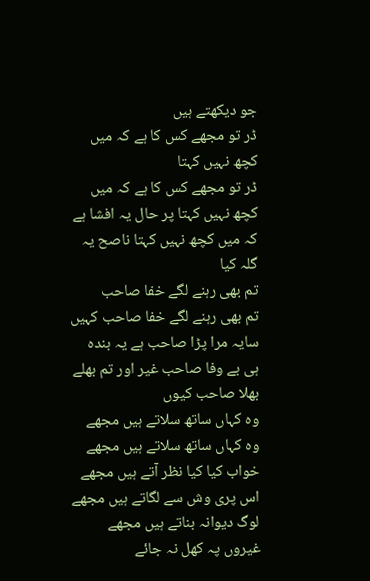جو دیکھتے ہیں
ڈر تو مجھے کس کا ہے کہ میں کچھ نہیں کہتا
ڈر تو مجھے کس کا ہے کہ میں کچھ نہیں کہتا پر حال یہ افشا ہے کہ میں کچھ نہیں کہتا ناصح یہ گلہ کیا
تم بھی رہنے لگے خفا صاحب
تم بھی رہنے لگے خفا صاحب کہیں سایہ مرا پڑا صاحب ہے یہ بندہ ہی بے وفا صاحب غیر اور تم بھلے بھلا صاحب کیوں
وہ کہاں ساتھ سلاتے ہیں مجھے
وہ کہاں ساتھ سلاتے ہیں مجھے خواب کیا کیا نظر آتے ہیں مجھے اس پری وش سے لگاتے ہیں مجھے لوگ دیوانہ بناتے ہیں مجھے
غیروں پہ کھل نہ جائے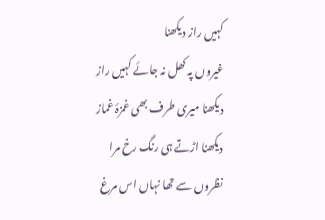کہیں راز دیکھنا
غیروں پہ کھل نہ جائے کہیں راز دیکھنا میری طرف بھی غمزۂ غماز دیکھنا اڑتے ہی رنگ رخ مرا نظروں سے تھا نہاں اس مرغ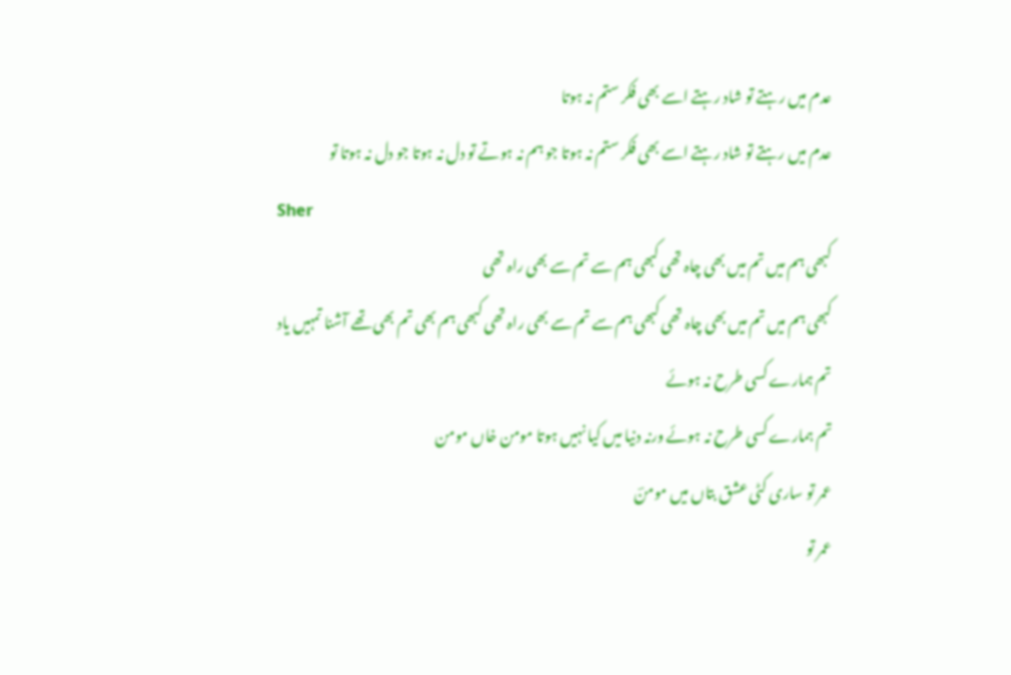عدم میں رہتے تو شاد رہتے اسے بھی فکر ستم نہ ہوتا
عدم میں رہتے تو شاد رہتے اسے بھی فکر ستم نہ ہوتا جو ہم نہ ہوتے تو دل نہ ہوتا جو دل نہ ہوتا تو
Sher
کبھی ہم میں تم میں بھی چاہ تھی کبھی ہم سے تم سے بھی راہ تھی
کبھی ہم میں تم میں بھی چاہ تھی کبھی ہم سے تم سے بھی راہ تھی کبھی ہم بھی تم بھی تھے آشنا تمہیں یاد
تم ہمارے کسی طرح نہ ہوئے
تم ہمارے کسی طرح نہ ہوئے ورنہ دنیا میں کیا نہیں ہوتا مومن خاں مومن
عمر تو ساری کٹی عشق بتاں میں مومنؔ
عمر تو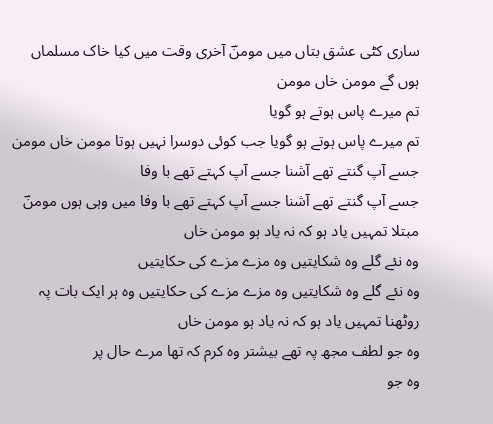ساری کٹی عشق بتاں میں مومنؔ آخری وقت میں کیا خاک مسلماں ہوں گے مومن خاں مومن
تم میرے پاس ہوتے ہو گویا
تم میرے پاس ہوتے ہو گویا جب کوئی دوسرا نہیں ہوتا مومن خاں مومن
جسے آپ گنتے تھے آشنا جسے آپ کہتے تھے با وفا
جسے آپ گنتے تھے آشنا جسے آپ کہتے تھے با وفا میں وہی ہوں مومنؔ مبتلا تمہیں یاد ہو کہ نہ یاد ہو مومن خاں
وہ نئے گلے وہ شکایتیں وہ مزے مزے کی حکایتیں
وہ نئے گلے وہ شکایتیں وہ مزے مزے کی حکایتیں وہ ہر ایک بات پہ روٹھنا تمہیں یاد ہو کہ نہ یاد ہو مومن خاں
وہ جو لطف مجھ پہ تھے بیشتر وہ کرم کہ تھا مرے حال پر
وہ جو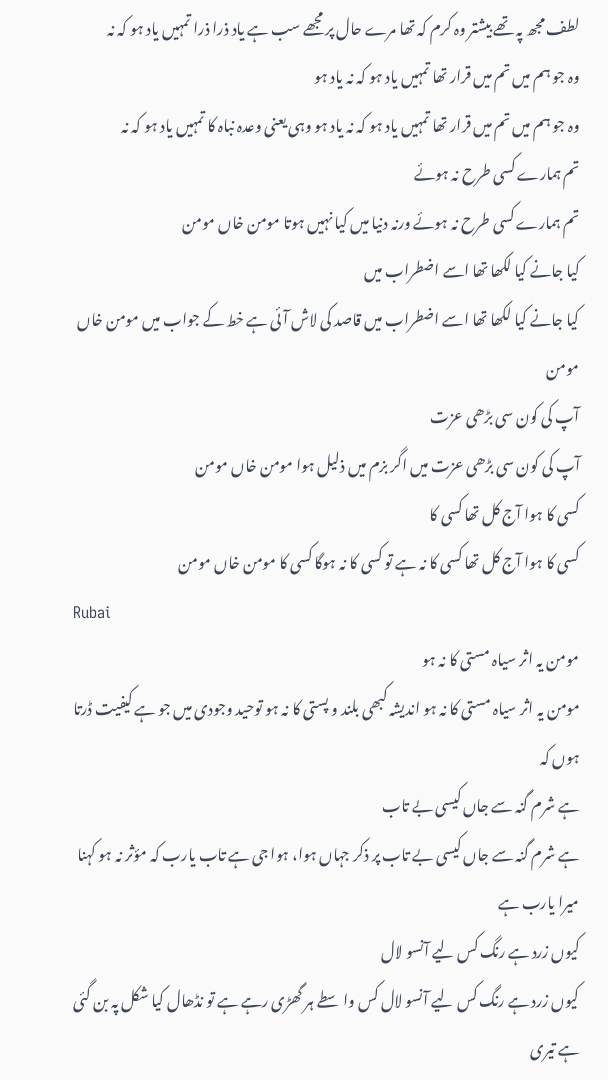لطف مجھ پہ تھے بیشتر وہ کرم کہ تھا مرے حال پر مجھے سب ہے یاد ذرا ذرا تمہیں یاد ہو کہ نہ
وہ جو ہم میں تم میں قرار تھا تمہیں یاد ہو کہ نہ یاد ہو
وہ جو ہم میں تم میں قرار تھا تمہیں یاد ہو کہ نہ یاد ہو وہی یعنی وعدہ نباہ کا تمہیں یاد ہو کہ نہ
تم ہمارے کسی طرح نہ ہوئے
تم ہمارے کسی طرح نہ ہوئے ورنہ دنیا میں کیا نہیں ہوتا مومن خاں مومن
کیا جانے کیا لکھا تھا اسے اضطراب میں
کیا جانے کیا لکھا تھا اسے اضطراب میں قاصد کی لاش آئی ہے خط کے جواب میں مومن خاں مومن
آپ کی کون سی بڑھی عزت
آپ کی کون سی بڑھی عزت میں اگر بزم میں ذلیل ہوا مومن خاں مومن
کسی کا ہوا آج کل تھا کسی کا
کسی کا ہوا آج کل تھا کسی کا نہ ہے تو کسی کا نہ ہوگا کسی کا مومن خاں مومن
Rubai
مومن یہ اثر سیاہ مستی کا نہ ہو
مومن یہ اثر سیاہ مستی کا نہ ہو اندیشہ کبھی بلند و پستی کا نہ ہو توحید وجودی میں جو ہے کیفیت ڈرتا ہوں کہ
ہے شرم گنہ سے جاں کیسی بے تاب
ہے شرم گنہ سے جاں کیسی بے تاب پر ذکر جہاں ہوا، ہوا جی ہے تاب یارب کہ مؤثر نہ ہو کہنا میرا یارب ہے
کیوں زرد ہے رنگ کس لیے آنسو لال
کیوں زرد ہے رنگ کس لیے آنسو لال کس واسطے ہر گھڑی رہے ہے تو نڈھال کیا شکل پہ بن گئی ہے تیری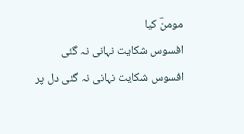مومنؔ کیا
افسوس شکایت نہانی نہ گئی
افسوس شکایت نہانی نہ گئی دل پر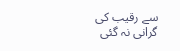سے رقیب کی گرانی نہ گئی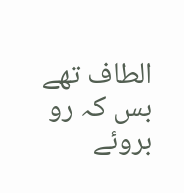الطاف تھے بس کہ رو بروئے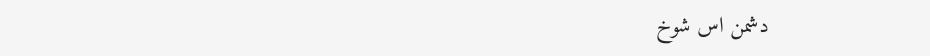دشمن اس شوخ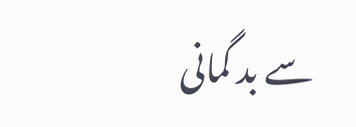سے بد گمانی